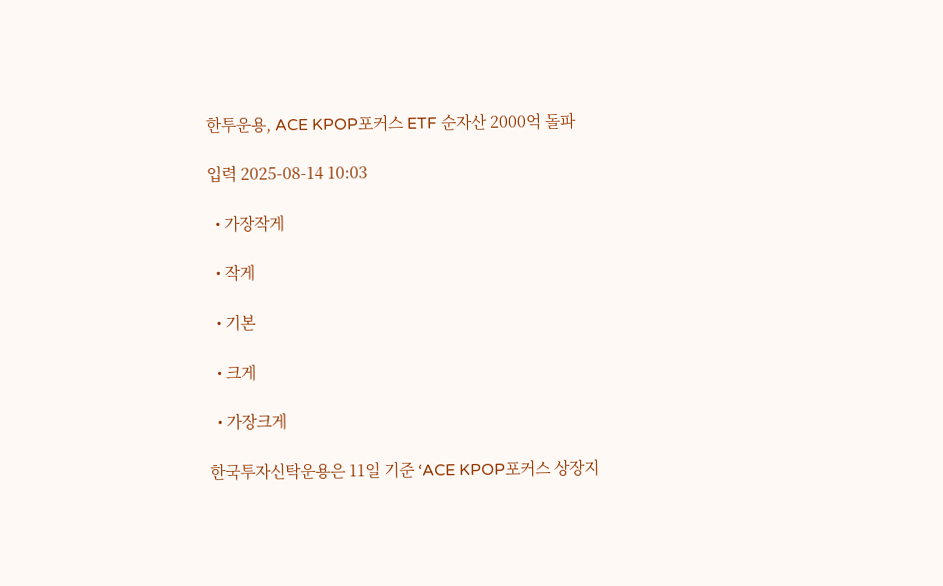한투운용, ACE KPOP포커스 ETF 순자산 2000억 돌파

입력 2025-08-14 10:03

  • 가장작게

  • 작게

  • 기본

  • 크게

  • 가장크게

한국투자신탁운용은 11일 기준 ‘ACE KPOP포커스 상장지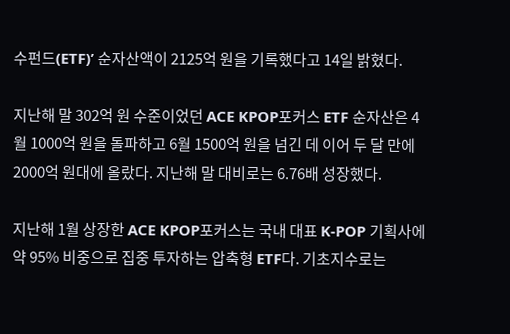수펀드(ETF)’ 순자산액이 2125억 원을 기록했다고 14일 밝혔다.

지난해 말 302억 원 수준이었던 ACE KPOP포커스 ETF 순자산은 4월 1000억 원을 돌파하고 6월 1500억 원을 넘긴 데 이어 두 달 만에 2000억 원대에 올랐다. 지난해 말 대비로는 6.76배 성장했다.

지난해 1월 상장한 ACE KPOP포커스는 국내 대표 K-POP 기획사에 약 95% 비중으로 집중 투자하는 압축형 ETF다. 기초지수로는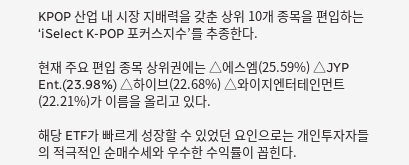KPOP 산업 내 시장 지배력을 갖춘 상위 10개 종목을 편입하는 ‘iSelect K-POP 포커스지수’를 추종한다.

현재 주요 편입 종목 상위권에는 △에스엠(25.59%) △JYP Ent.(23.98%) △하이브(22.68%) △와이지엔터테인먼트(22.21%)가 이름을 올리고 있다.

해당 ETF가 빠르게 성장할 수 있었던 요인으로는 개인투자자들의 적극적인 순매수세와 우수한 수익률이 꼽힌다.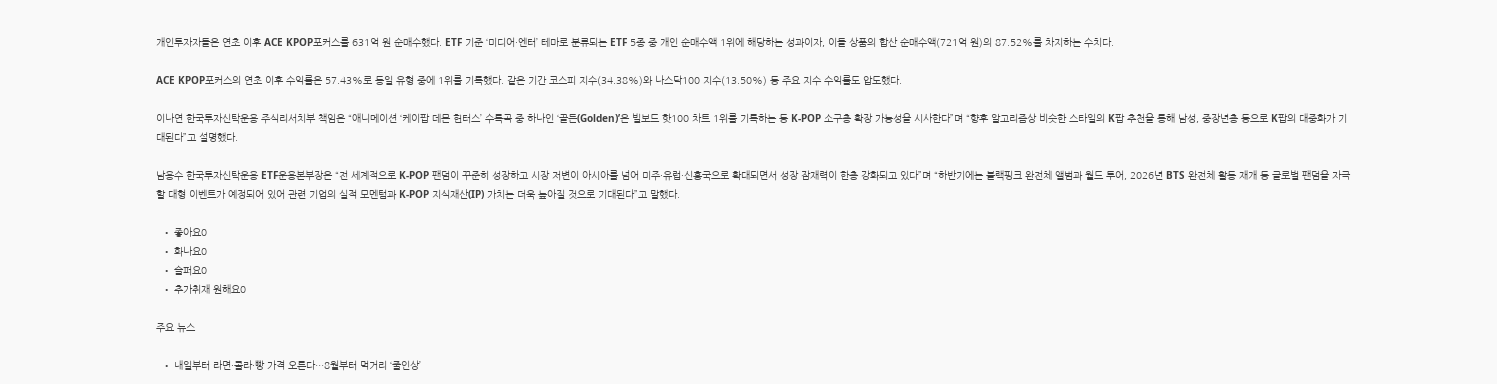개인투자자들은 연초 이후 ACE KPOP포커스를 631억 원 순매수했다. ETF 기준 ‘미디어·엔터’ 테마로 분류되는 ETF 5종 중 개인 순매수액 1위에 해당하는 성과이자, 이들 상품의 합산 순매수액(721억 원)의 87.52%를 차지하는 수치다.

ACE KPOP포커스의 연초 이후 수익률은 57.43%로 동일 유형 중에 1위를 기록했다. 같은 기간 코스피 지수(34.38%)와 나스닥100 지수(13.50%) 등 주요 지수 수익률도 압도했다.

이나연 한국투자신탁운용 주식리서치부 책임은 “애니메이션 ‘케이팝 데몬 헌터스’ 수록곡 중 하나인 ‘골든(Golden)’은 빌보드 핫100 차트 1위를 기록하는 등 K-POP 소구층 확장 가능성을 시사한다”며 “향후 알고리즘상 비슷한 스타일의 K팝 추천을 통해 남성, 중장년층 등으로 K팝의 대중화가 기대된다”고 설명했다.

남용수 한국투자신탁운용 ETF운용본부장은 “전 세계적으로 K-POP 팬덤이 꾸준히 성장하고 시장 저변이 아시아를 넘어 미주·유럽·신흥국으로 확대되면서 성장 잠재력이 한층 강화되고 있다”며 “하반기에는 블랙핑크 완전체 앨범과 월드 투어, 2026년 BTS 완전체 활동 재개 등 글로벌 팬덤을 자극할 대형 이벤트가 예정되어 있어 관련 기업의 실적 모멘텀과 K-POP 지식재산(IP) 가치는 더욱 높아질 것으로 기대된다”고 말했다.

  • 좋아요0
  • 화나요0
  • 슬퍼요0
  • 추가취재 원해요0

주요 뉴스

  • 내일부터 라면·콜라·빵 가격 오른다…8월부터 먹거리 ‘줄인상’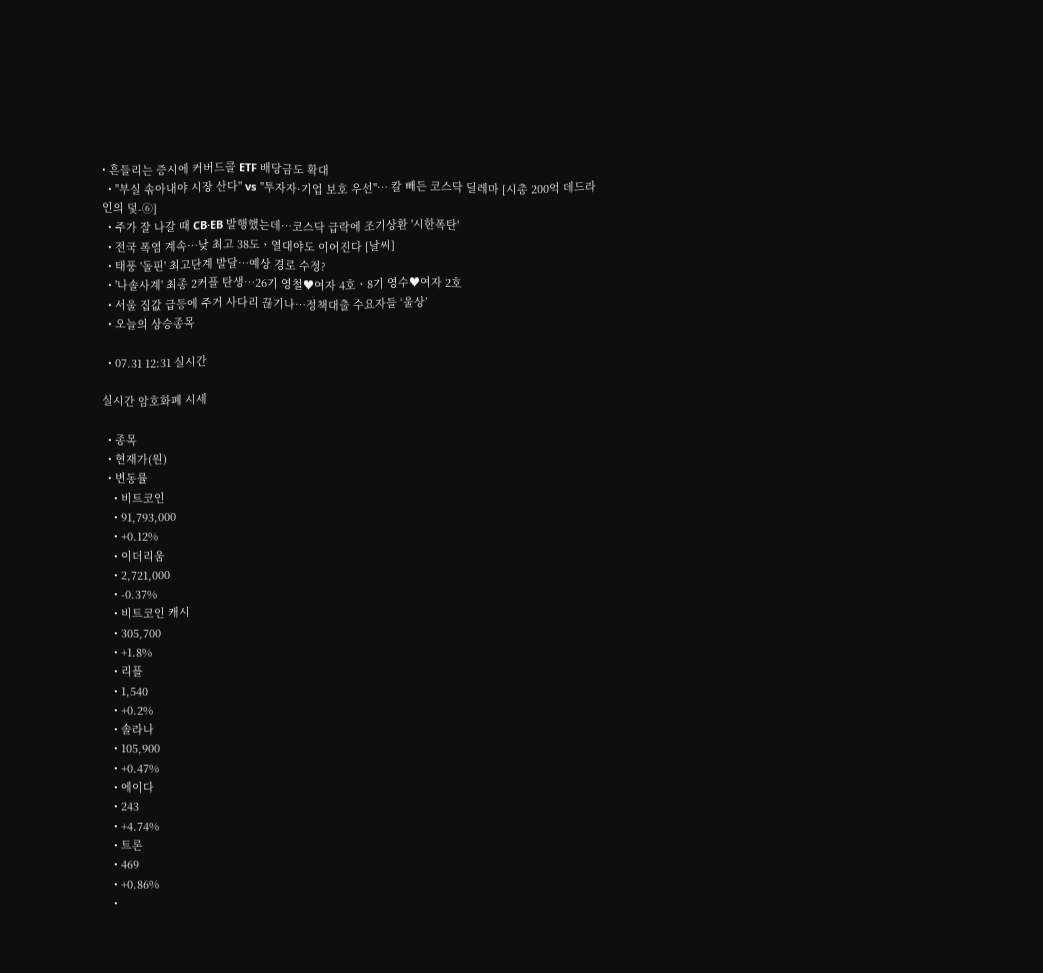• 흔들리는 증시에 커버드콜 ETF 배당금도 확대
  • "부실 솎아내야 시장 산다" vs "투자자·기업 보호 우선"… 칼 빼든 코스닥 딜레마 [시총 200억 데드라인의 덫-⑥]
  • 주가 잘 나갈 때 CB·EB 발행했는데…코스닥 급락에 조기상환 '시한폭탄'
  • 전국 폭염 계속⋯낮 최고 38도ㆍ열대야도 이어진다 [날씨]
  • 태풍 '돌핀' 최고단계 발달…예상 경로 수정?
  • '나솔사계' 최종 2커플 탄생⋯26기 영철♥여자 4호ㆍ8기 영수♥여자 2호
  • 서울 집값 급등에 주거 사다리 끊기나⋯정책대출 수요자들 ‘울상’
  • 오늘의 상승종목

  • 07.31 12:31 실시간

실시간 암호화폐 시세

  • 종목
  • 현재가(원)
  • 변동률
    • 비트코인
    • 91,793,000
    • +0.12%
    • 이더리움
    • 2,721,000
    • -0.37%
    • 비트코인 캐시
    • 305,700
    • +1.8%
    • 리플
    • 1,540
    • +0.2%
    • 솔라나
    • 105,900
    • +0.47%
    • 에이다
    • 243
    • +4.74%
    • 트론
    • 469
    • +0.86%
    •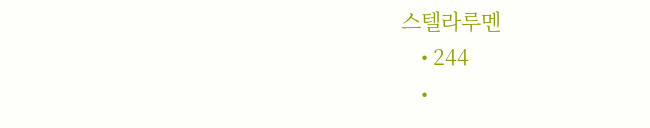스텔라루멘
    • 244
    •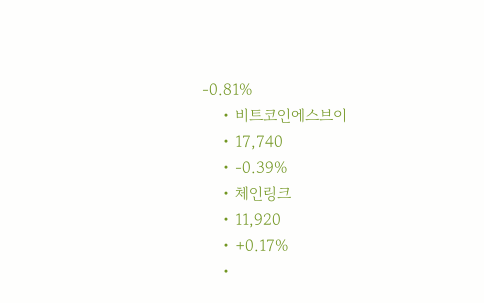-0.81%
    • 비트코인에스브이
    • 17,740
    • -0.39%
    • 체인링크
    • 11,920
    • +0.17%
    •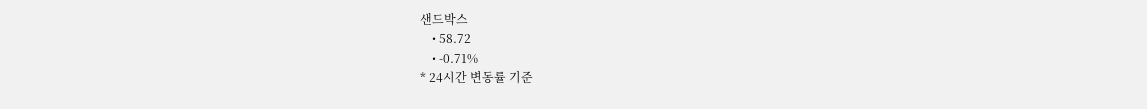샌드박스
    • 58.72
    • -0.71%
* 24시간 변동률 기준